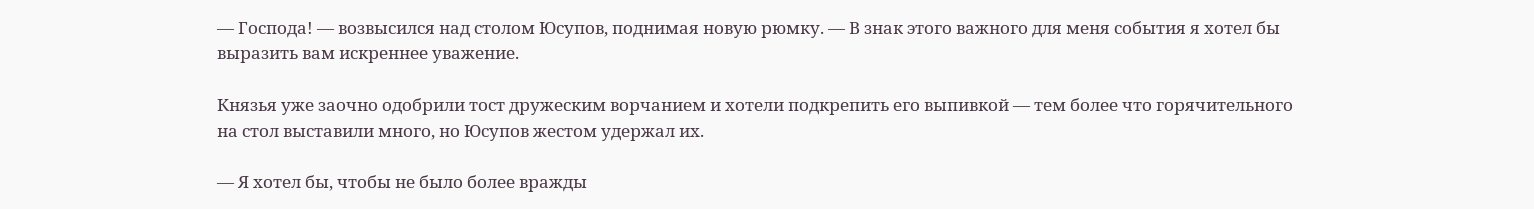— Господа! — возвысился над столом Юсупов, поднимая новую рюмку. — В знак этого важного для меня события я хотел бы выразить вам искреннее уважение.

Князья уже заочно одобрили тост дружеским ворчанием и хотели подкрепить его выпивкой — тем более что горячительного на стол выставили много, но Юсупов жестом удержал их.

— Я хотел бы, чтобы не было более вражды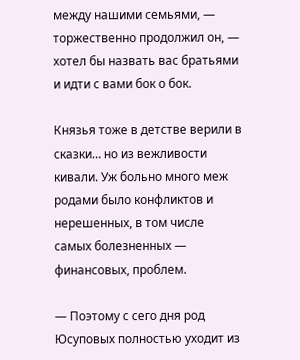между нашими семьями, — торжественно продолжил он, — хотел бы назвать вас братьями и идти с вами бок о бок.

Князья тоже в детстве верили в сказки… но из вежливости кивали. Уж больно много меж родами было конфликтов и нерешенных, в том числе самых болезненных — финансовых, проблем.

— Поэтому с сего дня род Юсуповых полностью уходит из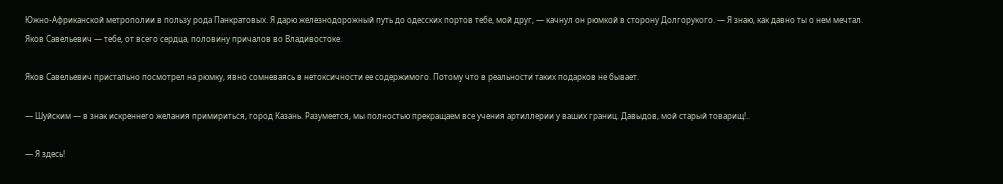Южно-Африканской метрополии в пользу рода Панкратовых. Я дарю железнодорожный путь до одесских портов тебе, мой друг, — качнул он рюмкой в сторону Долгорукого. — Я знаю, как давно ты о нем мечтал. Яков Савельевич — тебе, от всего сердца, половину причалов во Владивостоке.

Яков Савельевич пристально посмотрел на рюмку, явно сомневаясь в нетоксичности ее содержимого. Потому что в реальности таких подарков не бывает.

— Шуйским — в знак искреннего желания примириться, город Казань. Разумеется, мы полностью прекращаем все учения артиллерии у ваших границ. Давыдов, мой старый товарищ!..

— Я здесь!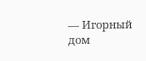— Игорный дом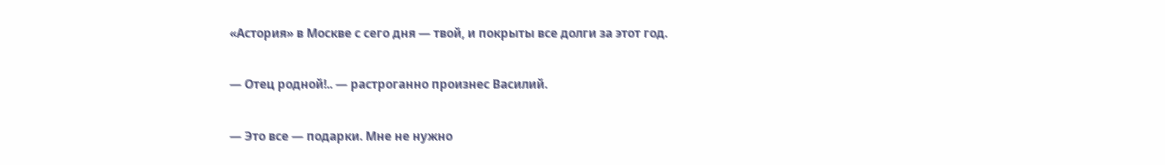«Астория» в Москве с сего дня — твой, и покрыты все долги за этот год.

— Отец родной!.. — растроганно произнес Василий.

— Это все — подарки. Мне не нужно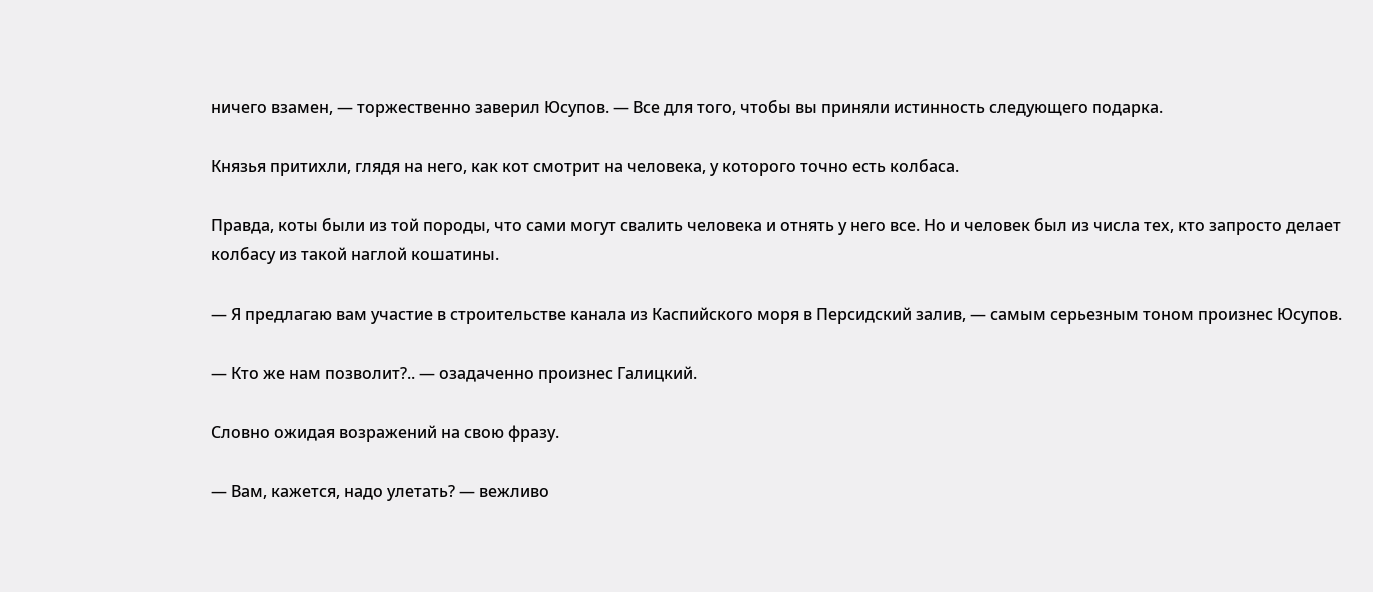ничего взамен, — торжественно заверил Юсупов. — Все для того, чтобы вы приняли истинность следующего подарка.

Князья притихли, глядя на него, как кот смотрит на человека, у которого точно есть колбаса.

Правда, коты были из той породы, что сами могут свалить человека и отнять у него все. Но и человек был из числа тех, кто запросто делает колбасу из такой наглой кошатины.

— Я предлагаю вам участие в строительстве канала из Каспийского моря в Персидский залив, — самым серьезным тоном произнес Юсупов.

— Кто же нам позволит?.. — озадаченно произнес Галицкий.

Словно ожидая возражений на свою фразу.

— Вам, кажется, надо улетать? — вежливо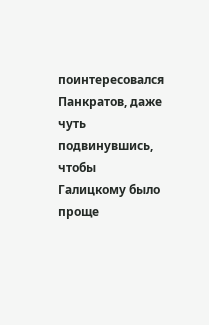поинтересовался Панкратов, даже чуть подвинувшись, чтобы Галицкому было проще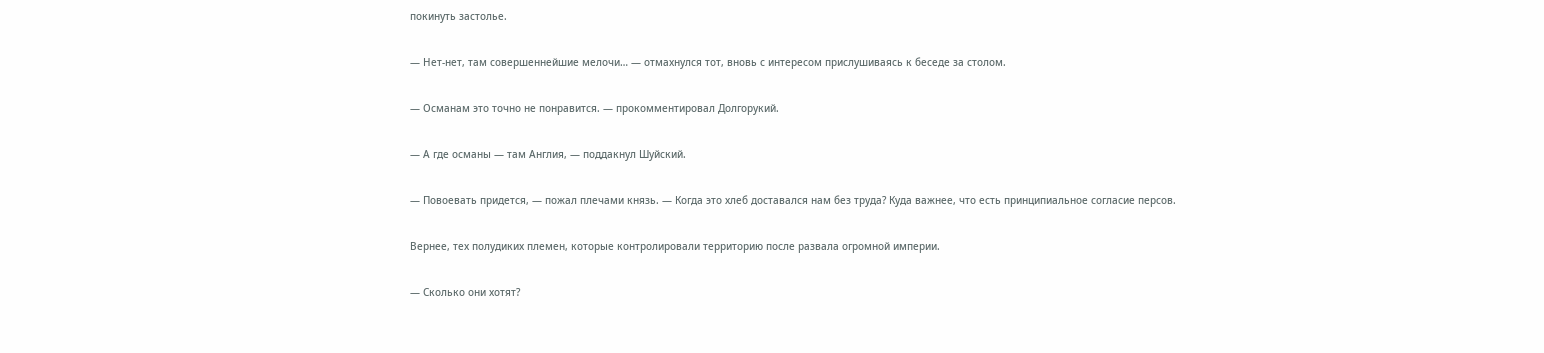покинуть застолье.

— Нет-нет, там совершеннейшие мелочи… — отмахнулся тот, вновь с интересом прислушиваясь к беседе за столом.

— Османам это точно не понравится. — прокомментировал Долгорукий.

— А где османы — там Англия, — поддакнул Шуйский.

— Повоевать придется, — пожал плечами князь. — Когда это хлеб доставался нам без труда? Куда важнее, что есть принципиальное согласие персов.

Вернее, тех полудиких племен, которые контролировали территорию после развала огромной империи.

— Сколько они хотят?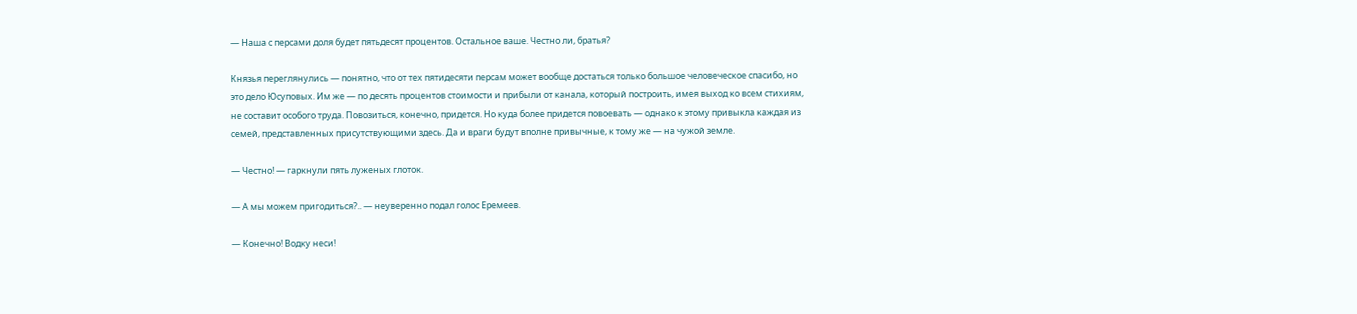— Наша с персами доля будет пятьдесят процентов. Остальное ваше. Честно ли, братья?

Князья переглянулись — понятно, что от тех пятидесяти персам может вообще достаться только большое человеческое спасибо, но это дело Юсуповых. Им же — по десять процентов стоимости и прибыли от канала, который построить, имея выход ко всем стихиям, не составит особого труда. Повозиться, конечно, придется. Но куда более придется повоевать — однако к этому привыкла каждая из семей, представленных присутствующими здесь. Да и враги будут вполне привычные, к тому же — на чужой земле.

— Честно! — гаркнули пять луженых глоток.

— А мы можем пригодиться?.. — неуверенно подал голос Еремеев.

— Конечно! Водку неси!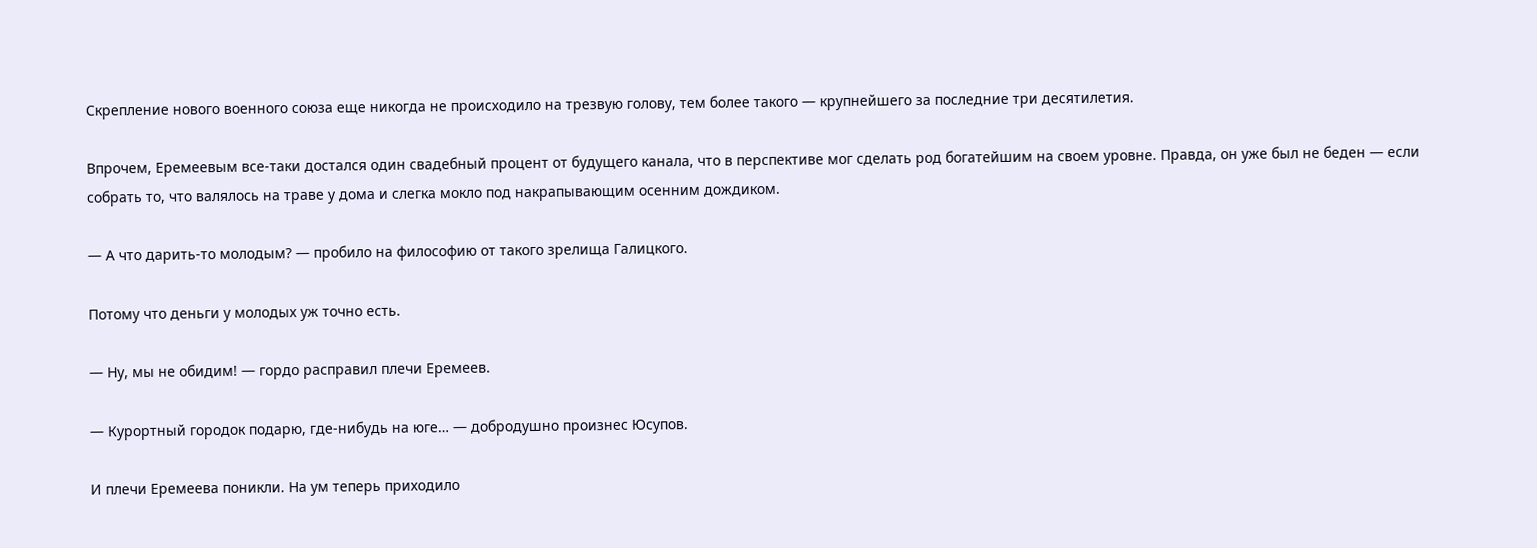Скрепление нового военного союза еще никогда не происходило на трезвую голову, тем более такого — крупнейшего за последние три десятилетия.

Впрочем, Еремеевым все-таки достался один свадебный процент от будущего канала, что в перспективе мог сделать род богатейшим на своем уровне. Правда, он уже был не беден — если собрать то, что валялось на траве у дома и слегка мокло под накрапывающим осенним дождиком.

— А что дарить-то молодым? — пробило на философию от такого зрелища Галицкого.

Потому что деньги у молодых уж точно есть.

— Ну, мы не обидим! — гордо расправил плечи Еремеев.

— Курортный городок подарю, где-нибудь на юге… — добродушно произнес Юсупов.

И плечи Еремеева поникли. На ум теперь приходило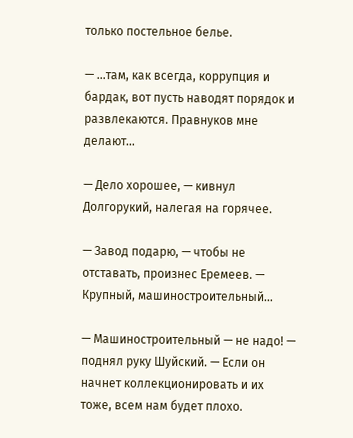только постельное белье.

— …там, как всегда, коррупция и бардак, вот пусть наводят порядок и развлекаются. Правнуков мне делают…

— Дело хорошее, — кивнул Долгорукий, налегая на горячее.

— Завод подарю, — чтобы не отставать, произнес Еремеев. — Крупный, машиностроительный…

— Машиностроительный — не надо! — поднял руку Шуйский. — Если он начнет коллекционировать и их тоже, всем нам будет плохо.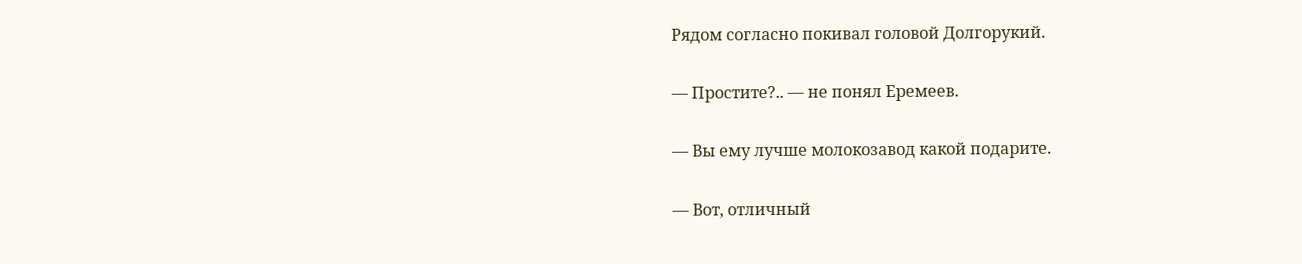Рядом согласно покивал головой Долгорукий.

— Простите?.. — не понял Еремеев.

— Вы ему лучше молокозавод какой подарите.

— Вот, отличный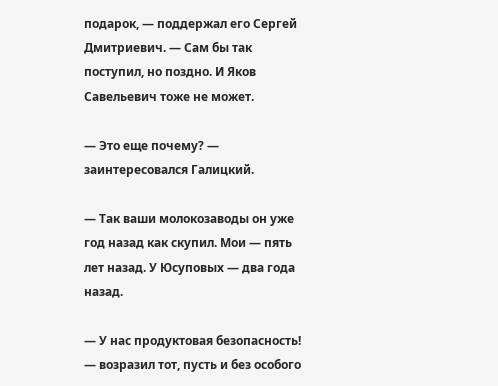подарок, — поддержал его Сергей Дмитриевич. — Сам бы так поступил, но поздно. И Яков Савельевич тоже не может.

— Это еще почему? — заинтересовался Галицкий.

— Так ваши молокозаводы он уже год назад как скупил. Мои — пять лет назад. У Юсуповых — два года назад.

— У нас продуктовая безопасность! — возразил тот, пусть и без особого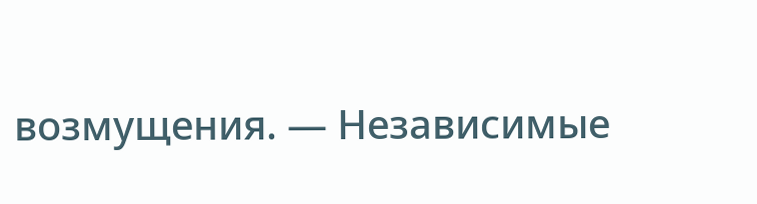возмущения. — Независимые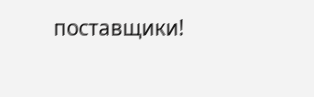поставщики!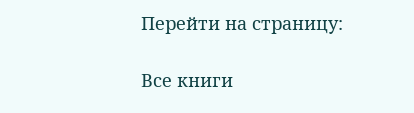Перейти на страницу:

Все книги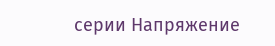серии Напряжение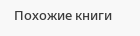Похожие книги